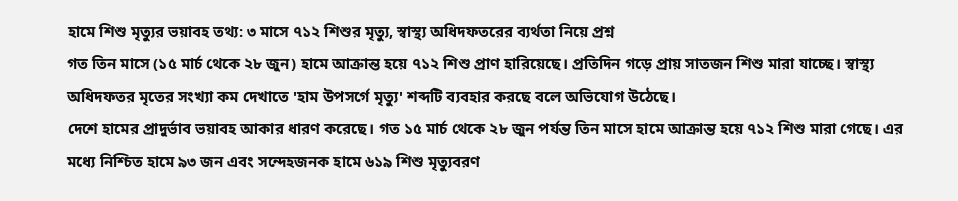হামে শিশু মৃত্যুর ভয়াবহ তথ্য: ৩ মাসে ৭১২ শিশুর মৃত্যু, স্বাস্থ্য অধিদফতরের ব্যর্থতা নিয়ে প্রশ্ন
গত তিন মাসে (১৫ মার্চ থেকে ২৮ জুন) হামে আক্রান্ত হয়ে ৭১২ শিশু প্রাণ হারিয়েছে। প্রতিদিন গড়ে প্রায় সাতজন শিশু মারা যাচ্ছে। স্বাস্থ্য অধিদফতর মৃতের সংখ্যা কম দেখাতে 'হাম উপসর্গে মৃত্যু' শব্দটি ব্যবহার করছে বলে অভিযোগ উঠেছে।
দেশে হামের প্রাদুর্ভাব ভয়াবহ আকার ধারণ করেছে। গত ১৫ মার্চ থেকে ২৮ জুন পর্যন্ত তিন মাসে হামে আক্রান্ত হয়ে ৭১২ শিশু মারা গেছে। এর মধ্যে নিশ্চিত হামে ৯৩ জন এবং সন্দেহজনক হামে ৬১৯ শিশু মৃত্যুবরণ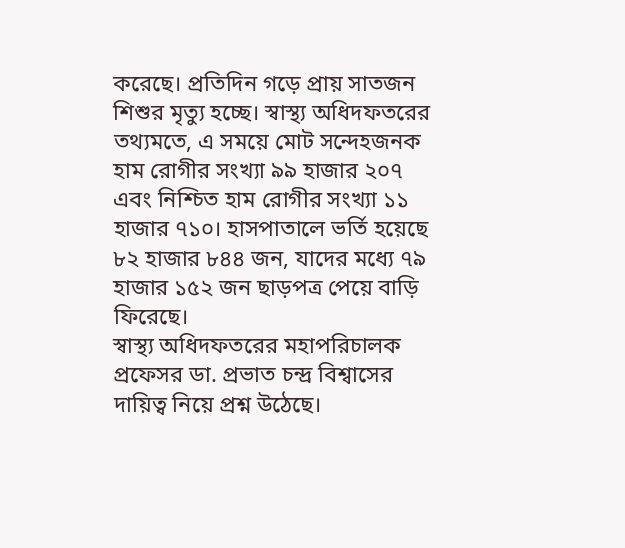করেছে। প্রতিদিন গড়ে প্রায় সাতজন শিশুর মৃত্যু হচ্ছে। স্বাস্থ্য অধিদফতরের তথ্যমতে, এ সময়ে মোট সন্দেহজনক হাম রোগীর সংখ্যা ৯৯ হাজার ২০৭ এবং নিশ্চিত হাম রোগীর সংখ্যা ১১ হাজার ৭১০। হাসপাতালে ভর্তি হয়েছে ৮২ হাজার ৮৪৪ জন, যাদের মধ্যে ৭৯ হাজার ১৫২ জন ছাড়পত্র পেয়ে বাড়ি ফিরেছে।
স্বাস্থ্য অধিদফতরের মহাপরিচালক প্রফেসর ডা. প্রভাত চন্দ্র বিশ্বাসের দায়িত্ব নিয়ে প্রশ্ন উঠেছে।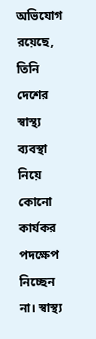অভিযোগ রয়েছে, তিনি দেশের স্বাস্থ্য ব্যবস্থা নিয়ে কোনো কার্যকর পদক্ষেপ নিচ্ছেন না। স্বাস্থ্য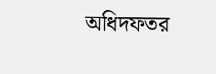অধিদফতর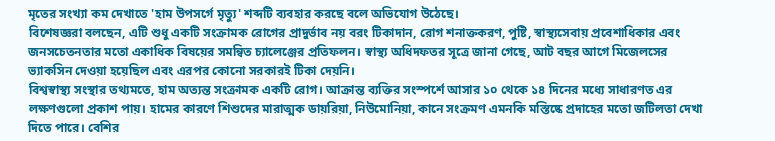মৃতের সংখ্যা কম দেখাতে 'হাম উপসর্গে মৃত্যু' শব্দটি ব্যবহার করছে বলে অভিযোগ উঠেছে।
বিশেষজ্ঞরা বলছেন, এটি শুধু একটি সংক্রামক রোগের প্রাদুর্ভাব নয় বরং টিকাদান, রোগ শনাক্তকরণ, পুষ্টি, স্বাস্থ্যসেবায় প্রবেশাধিকার এবং জনসচেতনতার মতো একাধিক বিষয়ের সমন্বিত চ্যালেঞ্জের প্রতিফলন। স্বাস্থ্য অধিদফতর সূত্রে জানা গেছে, আট বছর আগে মিজেলসের ভ্যাকসিন দেওয়া হয়েছিল এবং এরপর কোনো সরকারই টিকা দেয়নি।
বিশ্বস্বাস্থ্য সংস্থার তথ্যমতে, হাম অত্যন্ত সংক্রামক একটি রোগ। আক্রান্ত ব্যক্তির সংস্পর্শে আসার ১০ থেকে ১৪ দিনের মধ্যে সাধারণত এর লক্ষণগুলো প্রকাশ পায়। হামের কারণে শিশুদের মারাত্মক ডায়রিয়া, নিউমোনিয়া, কানে সংক্রমণ এমনকি মস্তিষ্কে প্রদাহের মতো জটিলতা দেখা দিতে পারে। বেশির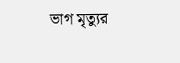ভাগ মৃত্যুর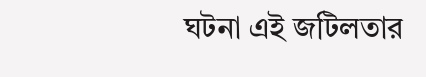ঘটনা এই জটিলতার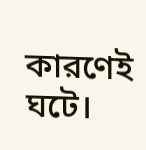কারণেই ঘটে।